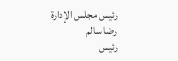رئيس مجلس الإدارة
رضا سالم
رئيس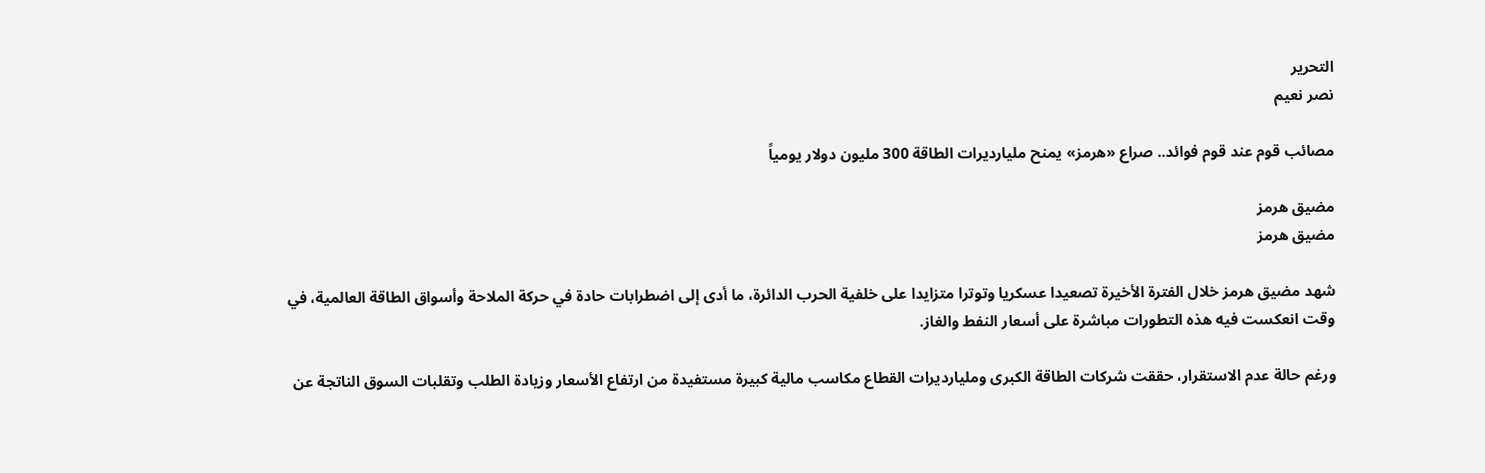التحرير
نصر نعيم

مصائب قوم عند قوم فوائد.. صراع «هرمز» يمنح مليارديرات الطاقة 300 مليون دولار يومياً

مضيق هرمز
مضيق هرمز

شهد مضيق هرمز خلال الفترة الأخيرة تصعيدا عسكريا وتوترا متزايدا على خلفية الحرب الدائرة، ما أدى إلى اضطرابات حادة في حركة الملاحة وأسواق الطاقة العالمية، في وقت انعكست فيه هذه التطورات مباشرة على أسعار النفط والغاز.

ورغم حالة عدم الاستقرار، حققت شركات الطاقة الكبرى ومليارديرات القطاع مكاسب مالية كبيرة مستفيدة من ارتفاع الأسعار وزيادة الطلب وتقلبات السوق الناتجة عن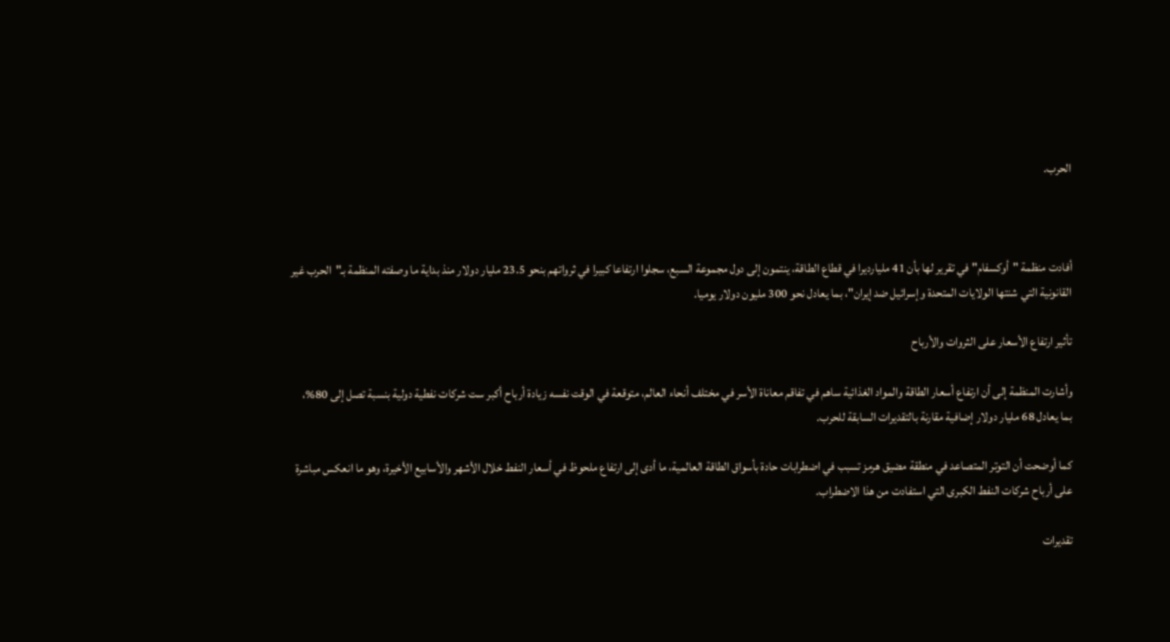الحرب.



أفادت منظمة "أوكسفام" في تقرير لها بأن 41 مليارديرا في قطاع الطاقة، ينتمون إلى دول مجموعة السبع، سجلوا ارتفاعا كبيرا في ثرواتهم بنحو 23.5 مليار دولار منذ بداية ما وصفته المنظمة بـ"الحرب غير القانونية التي شنتها الولايات المتحدة وإسرائيل ضد إيران"، بما يعادل نحو 300 مليون دولار يوميا.

تأثير ارتفاع الأسعار على الثروات والأرباح

وأشارت المنظمة إلى أن ارتفاع أسعار الطاقة والمواد الغذائية ساهم في تفاقم معاناة الأسر في مختلف أنحاء العالم، متوقعة في الوقت نفسه زيادة أرباح أكبر ست شركات نفطية دولية بنسبة تصل إلى 80%، بما يعادل 68 مليار دولار إضافية مقارنة بالتقديرات السابقة للحرب.

كما أوضحت أن التوتر المتصاعد في منطقة مضيق هرمز تسبب في اضطرابات حادة بأسواق الطاقة العالمية، ما أدى إلى ارتفاع ملحوظ في أسعار النفط خلال الأشهر والأسابيع الأخيرة، وهو ما انعكس مباشرة على أرباح شركات النفط الكبرى التي استفادت من هذا الاضطراب.

تقديرات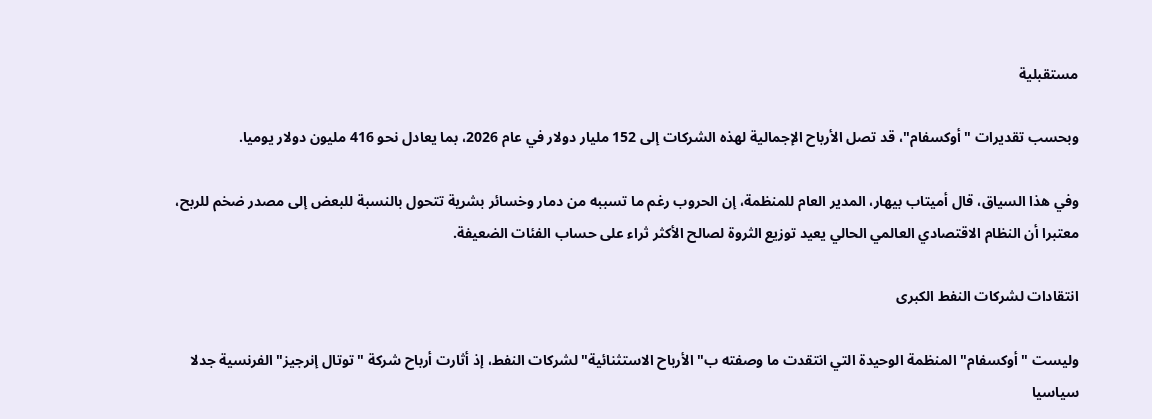مستقبلية

وبحسب تقديرات "أوكسفام"، قد تصل الأرباح الإجمالية لهذه الشركات إلى 152 مليار دولار في عام 2026، بما يعادل نحو 416 مليون دولار يوميا.

وفي هذا السياق، قال أميتاب بيهار، المدير العام للمنظمة، إن الحروب رغم ما تسببه من دمار وخسائر بشرية تتحول بالنسبة للبعض إلى مصدر ضخم للربح، معتبرا أن النظام الاقتصادي العالمي الحالي يعيد توزيع الثروة لصالح الأكثر ثراء على حساب الفئات الضعيفة.

انتقادات لشركات النفط الكبرى

وليست "أوكسفام" المنظمة الوحيدة التي انتقدت ما وصفته ب"الأرباح الاستثنائية" لشركات النفط، إذ أثارت أرباح شركة "توتال إنرجيز" الفرنسية جدلا سياسيا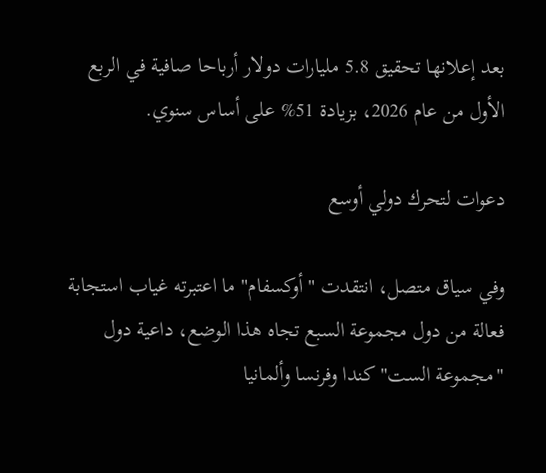بعد إعلانها تحقيق 5.8 مليارات دولار أرباحا صافية في الربع الأول من عام 2026، بزيادة 51% على أساس سنوي.

دعوات لتحرك دولي أوسع

وفي سياق متصل، انتقدت "أوكسفام" ما اعتبرته غياب استجابة فعالة من دول مجموعة السبع تجاه هذا الوضع، داعية دول "مجموعة الست" كندا وفرنسا وألمانيا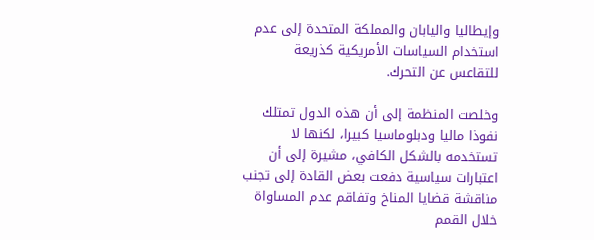وإيطاليا واليابان والمملكة المتحدة إلى عدم استخدام السياسات الأمريكية كذريعة للتقاعس عن التحرك.

وخلصت المنظمة إلى أن هذه الدول تمتلك نفوذا ماليا ودبلوماسيا كبيرا، لكنها لا تستخدمه بالشكل الكافي، مشيرة إلى أن اعتبارات سياسية دفعت بعض القادة إلى تجنب مناقشة قضايا المناخ وتفاقم عدم المساواة خلال القمم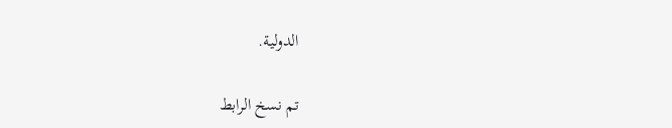الدولية.

تم نسخ الرابط